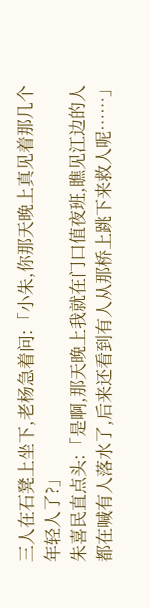三人在石凳上坐下,老杨急着问:「小朱,你那天晚上真见着那几个年轻人了?」
朱喜民直点头:「是啊,那天晚上我就在门口值夜班,瞧见江边的人都在喊有人落水了,后来还看到有人从那桥上跳下来救人呢……」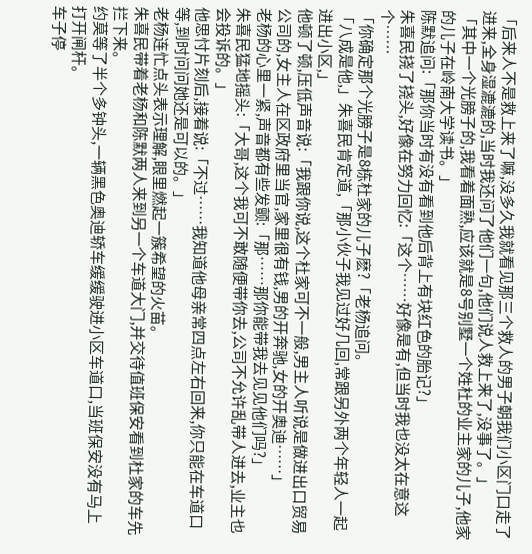「后来人不是救上来了嘛,没多久我就看见那三个救人的男子朝我们小区门口走了进来,全身湿漉漉的,当时我还问了他们一句,他们说人救上来了,没事了。」
「其中一个光膀子的,我看着面熟,应该就是8号别墅一个姓杜的业主家的儿子,他家的儿子在岭南大学读书。」
陈默追问:「那你当时有没有看到他后背上有块红色的胎记?」
朱喜民挠了挠头,好像在努力回忆:「这个……好像是有,但当时我也没太在意这个……
「你确定那个光膀子是8栋杜家的儿子麽?「老杨追问。
「八成是他,」朱喜民肯定道,「那小伙子我见过好几回,常跟另外两个年轻人一起进出小区,」
他顿了顿,压低声音说:「我跟你说,这个杜家可不一般,男主人听说是做进出口贸易公司的,女主人在区政府里当官,家里很有钱,男的开奔驰,女的开奥迪……」
老杨的心里一紧,声音都有些发颤:「那……那你能带我去见见他们吗?」
朱喜民猛地摇头:「大哥,这个我可不敢随便带你去,公司不允许乱带人进去,业主也会投诉的。」
他思忖片刻后,接着说:「不过……我知道他母亲常四点左右回来,你只能在车道口等,到时问问她还是可以的。」
老杨连忙点头表示理解,眼里燃起一簇希望的火苗。
朱喜民带着老杨和陈默两人来到另一个车道大门,并交待值班保安看到杜家的车先拦下来。
约莫等了半个多钟头,一辆黑色奥迪轿车缓缓驶进小区车道口,当班保安没有马上打开闸杆。
车子停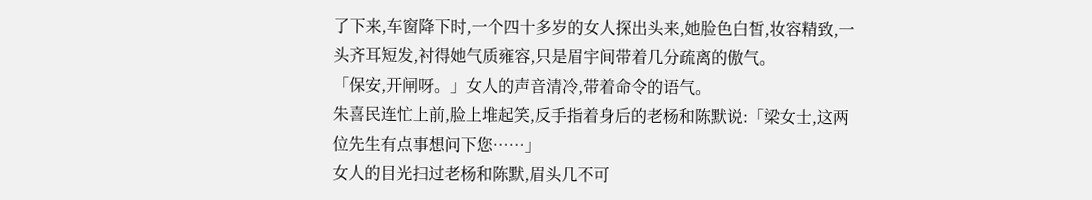了下来,车窗降下时,一个四十多岁的女人探出头来,她脸色白皙,妆容精致,一头齐耳短发,衬得她气质雍容,只是眉宇间带着几分疏离的傲气。
「保安,开闸呀。」女人的声音清冷,带着命令的语气。
朱喜民连忙上前,脸上堆起笑,反手指着身后的老杨和陈默说:「梁女士,这两位先生有点事想问下您……」
女人的目光扫过老杨和陈默,眉头几不可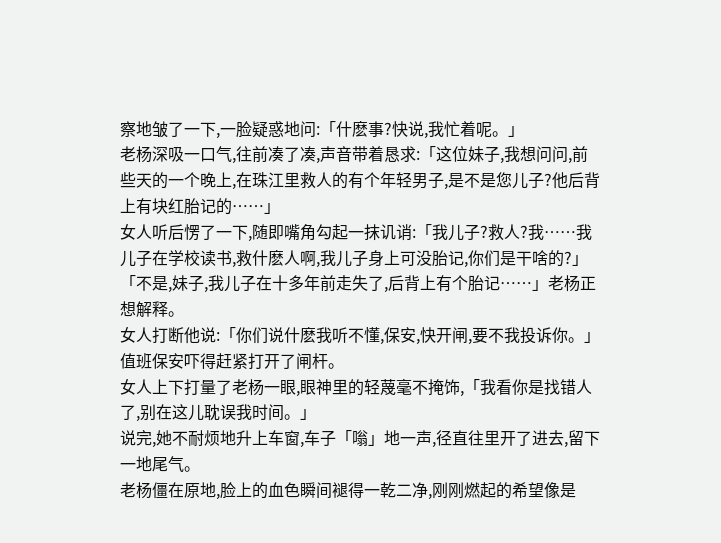察地皱了一下,一脸疑惑地问:「什麽事?快说,我忙着呢。」
老杨深吸一口气,往前凑了凑,声音带着恳求:「这位妹子,我想问问,前些天的一个晚上,在珠江里救人的有个年轻男子,是不是您儿子?他后背上有块红胎记的……」
女人听后愣了一下,随即嘴角勾起一抹讥诮:「我儿子?救人?我……我儿子在学校读书,救什麽人啊,我儿子身上可没胎记,你们是干啥的?」
「不是,妹子,我儿子在十多年前走失了,后背上有个胎记……」老杨正想解释。
女人打断他说:「你们说什麽我听不懂,保安,快开闸,要不我投诉你。」
值班保安吓得赶紧打开了闸杆。
女人上下打量了老杨一眼,眼神里的轻蔑毫不掩饰,「我看你是找错人了,别在这儿耽误我时间。」
说完,她不耐烦地升上车窗,车子「嗡」地一声,径直往里开了进去,留下一地尾气。
老杨僵在原地,脸上的血色瞬间褪得一乾二净,刚刚燃起的希望像是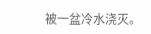被一盆冷水浇灭。